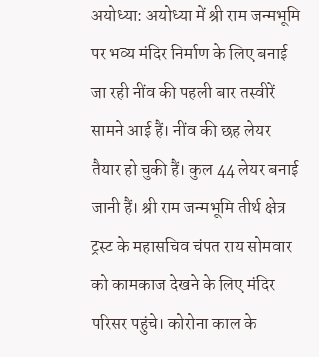अयोध्या: अयोध्या में श्री राम जन्मभूमि पर भव्य मंदिर निर्माण के लिए बनाई जा रही नींव की पहली बार तस्वीरें सामने आई हैं। नींव की छह लेयर तैयार हो चुकी हैं। कुल 44 लेयर बनाई जानी हैं। श्री राम जन्मभूमि तीर्थ क्षेत्र ट्रस्ट के महासचिव चंपत राय सोमवार को कामकाज देखने के लिए मंदिर परिसर पहुंचे। कोरोना काल के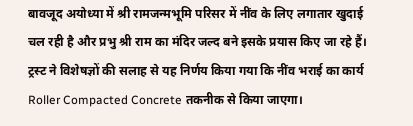बावजूद अयोध्या में श्री रामजन्मभूमि परिसर में नींव के लिए लगातार खुदाई चल रही है और प्रभु श्री राम का मंदिर जल्द बने इसके प्रयास किए जा रहे हैं। ट्रस्ट ने विशेषज्ञों की सलाह से यह निर्णय किया गया कि नींव भराई का कार्य Roller Compacted Concrete तकनीक से किया जाएगा।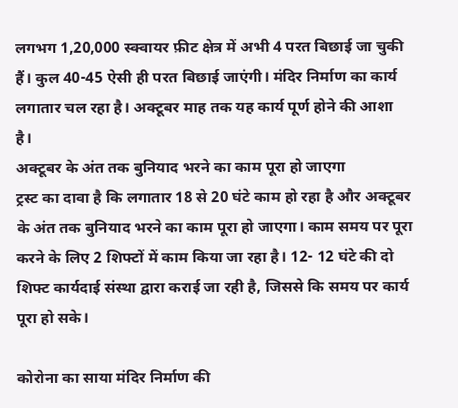लगभग 1,20,000 स्क्वायर फ़ीट क्षेत्र में अभी 4 परत बिछाई जा चुकी हैं। कुल 40-45 ऐसी ही परत बिछाई जाएंगी। मंदिर निर्माण का कार्य लगातार चल रहा है। अक्टूबर माह तक यह कार्य पूर्ण होने की आशा है।
अक्टूबर के अंत तक बुनियाद भरने का काम पूरा हो जाएगा
ट्रस्ट का दावा है कि लगातार 18 से 20 घंटे काम हो रहा है और अक्टूबर के अंत तक बुनियाद भरने का काम पूरा हो जाएगा। काम समय पर पूरा करने के लिए 2 शिफ्टों में काम किया जा रहा है। 12- 12 घंटे की दो शिफ्ट कार्यदाई संस्था द्वारा कराई जा रही है, जिससे कि समय पर कार्य पूरा हो सके।

कोरोना का साया मंदिर निर्माण की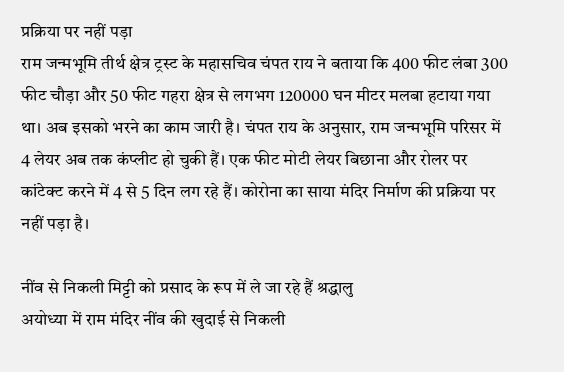प्रक्रिया पर नहीं पड़ा
राम जन्मभूमि तीर्थ क्षेत्र ट्रस्ट के महासचिव चंपत राय ने बताया कि 400 फीट लंबा 300 फीट चौड़ा और 50 फीट गहरा क्षेत्र से लगभग 120000 घन मीटर मलबा हटाया गया था। अब इसको भरने का काम जारी है। चंपत राय के अनुसार, राम जन्मभूमि परिसर में 4 लेयर अब तक कंप्लीट हो चुकी हैं। एक फीट मोटी लेयर बिछाना और रोलर पर कांटेक्ट करने में 4 से 5 दिन लग रहे हैं। कोरोना का साया मंदिर निर्माण की प्रक्रिया पर नहीं पड़ा है।

नींव से निकली मिट्टी को प्रसाद के रूप में ले जा रहे हैं श्रद्धालु
अयोध्या में राम मंदिर नींव की खुदाई से निकली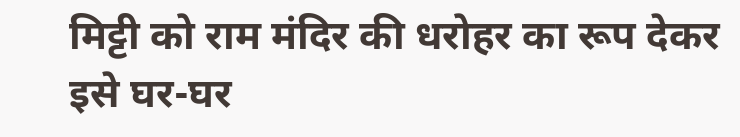मिट्टी को राम मंदिर की धरोहर का रूप देकर इसे घर-घर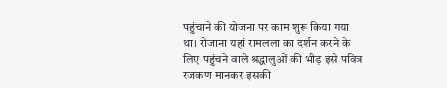पहुंचाने की योजना पर काम शुरू किया गया था। रोजाना यहां रामलला का दर्शन करने के लिए पहुंचने वाले श्रद्धालुओं की भीड़ इसे पवित्र रजकण मानकर इसकी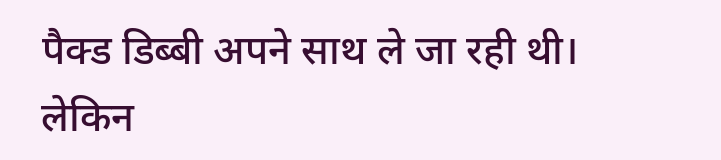पैक्ड डिब्बी अपने साथ ले जा रही थी। लेकिन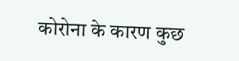कोरोना के कारण कुछ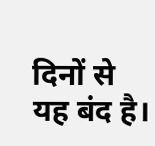दिनों से यह बंद है।